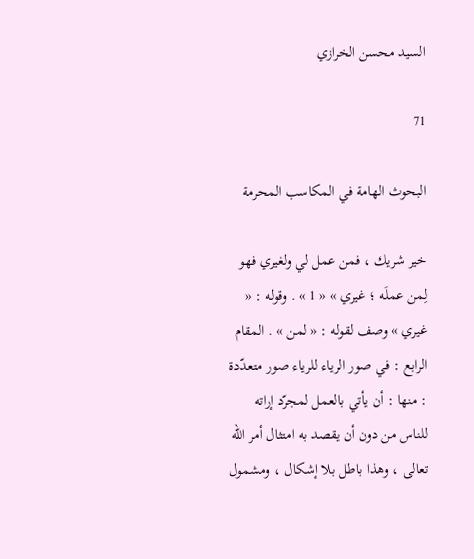السيد محسن الخرازي

71

البحوث الهامة في المكاسب المحرمة

خير شريك ، فمن عمل لي ولغيري فهو لِمن عملَه ؛ غيري » « 1 » . وقوله : « غيري » وصف لقوله : « لمن » . المقام الرابع : في صور الرياء للرياء صور متعدّدة : منها : أن يأتي بالعمل لمجرّد إراته للناس من دون أن يقصد به امتثال أمر الله تعالى ، وهذا باطل بلا إشكال ، ومشمول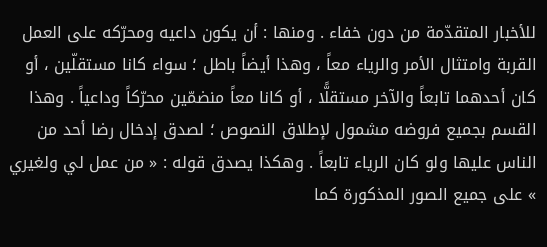للأخبار المتقدّمة من دون خفاء . ومنها : أن يكون داعيه ومحرّكه على العمل القربة وامتثال الأمر والرياء معاً ، وهذا أيضاً باطل ؛ سواء كانا مستقلّين ، أو كان أحدهما تابعاً والآخر مستقلًّا ، أو كانا معاً منضمّين محرّكاً وداعياً . وهذا القسم بجميع فروضه مشمول لإطلاق النصوص ؛ لصدق إدخال رضا أحد من الناس عليها ولو كان الرياء تابعاً . وهكذا يصدق قوله : « من عمل لي ولغيري » على جميع الصور المذكورة كما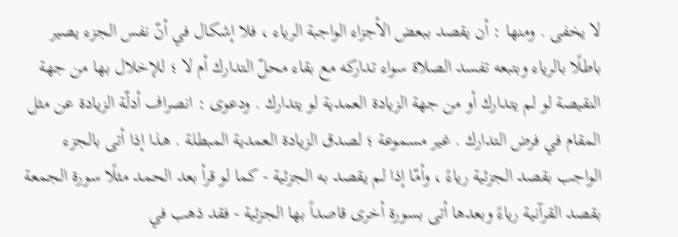لا يخفى . ومنها : أن يقصد ببعض الأجزاء الواجبة الرياء ، فلا إشكال في أنّ نفس الجزء يصير باطلًا بالرياء وبتبعه تفسد الصلاة سواء تداركه مع بقاء محلّ التدارك أم لا ؛ للإخلال بها من جهة النقيصة لو لم يتدارك أو من جهة الزيادة العمدية لو يتدارك . ودعوى : انصراف أدلّة الزيادة عن مثل المقام في فرض التدارك . غير مسموعة ؛ لصدق الزيادة العمدية المبطلة . هذا إذا أتى بالجزء الواجب بقصد الجزئية رياءً ، وأمّا إذا لم يقصد به الجزئية - كما لو قرأ بعد الحمد مثلًا سورة الجمعة بقصد القرآنية رياءً وبعدها أتى بسورة أخرى قاصداً بها الجزئية - فقد ذهب في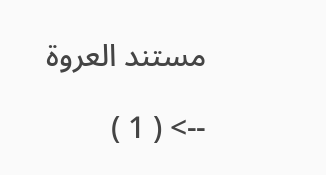مستند العروة

--> ( 1 )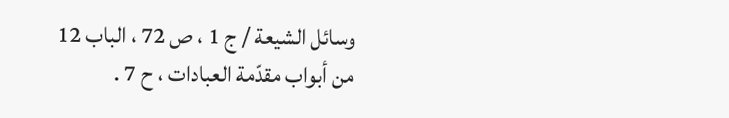وسائل الشيعة / ج 1 ، ص 72 ، الباب 12 من أبواب مقدّمة العبادات ، ح 7 .